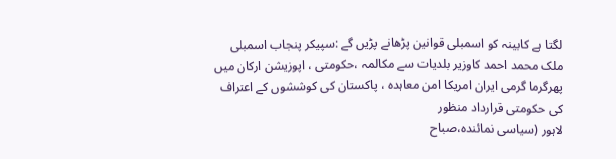لگتا ہے کابینہ کو اسمبلی قوانین پڑھانے پڑیں گے :سپیکر پنجاب اسمبلی
ملک محمد احمد کاوزیر بلدیات سے مکالمہ ،حکومتی ، اپوزیشن ارکان میں پھرگرما گرمی ایران امریکا امن معاہدہ ، پاکستان کی کوششوں کے اعتراف کی حکومتی قرارداد منظور
لاہور (سیاسی نمائندہ،صباح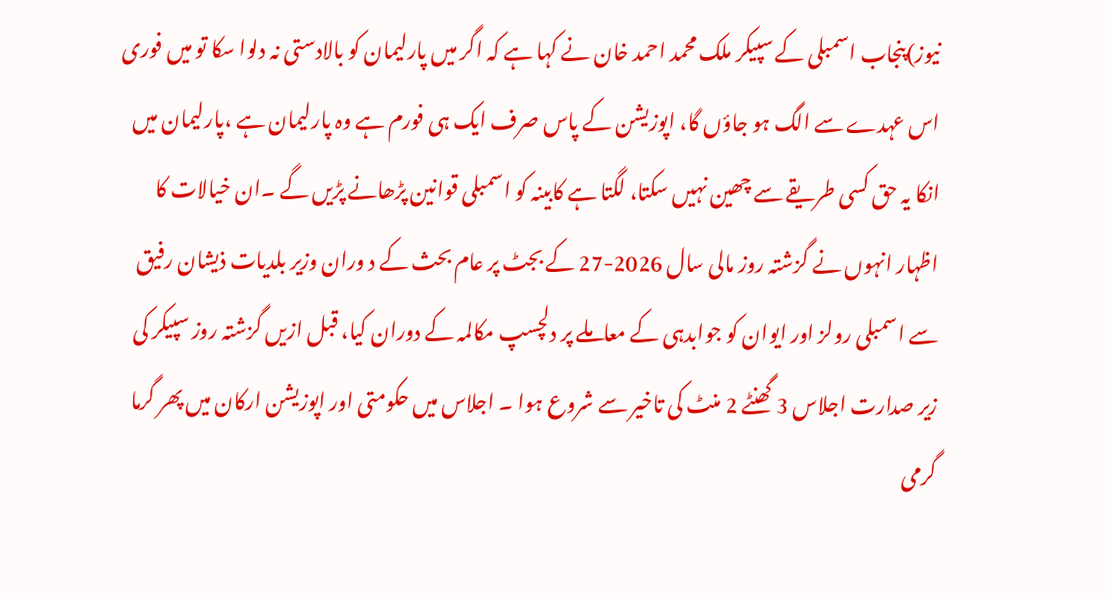نیوز)پنجاب اسمبلی کے سپیکر ملک محمد احمد خان نے کہا ہے کہ اگر میں پارلیمان کو بالادستی نہ دلوا سکا تو میں فوری اس عہدے سے الگ ہو جاؤں گا، اپوزیشن کے پاس صرف ایک ہی فورم ہے وہ پارلیمان ہے ،پارلیمان میں انکا یہ حق کسی طریقے سے چھین نہیں سکتا، لگتا ہے کابینہ کو اسمبلی قوانین پڑھانے پڑیں گے ۔ان خیالات کا اظہار انہوں نے گزشتہ روز مالی سال 2026-27 کے بجٹ پر عام بحث کے د وران وزیر بلدیات ذیشان رفیق سے اسمبلی رولز اور ایوان کو جوابدہی کے معاملے پر دلچسپ مکالمہ کے دوران کیا، قبل ازیں گزشتہ روز سپیکر کی زیر صدارت اجلاس 3 گھنٹے 2 منٹ کی تاخیر سے شروع ہوا ۔ اجلاس میں حکومتی اور اپوزیشن ارکان میں پھر گرما گرمی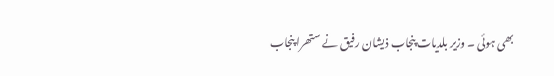بھی ہوئی ۔ وزیر بلدیات پنجاب ذیشان رفیق نے ستھرا پنجاب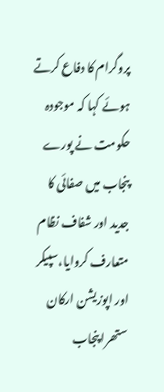پروگرام کا دفاع کرتے ہوئے کہا کہ موجودہ حکومت نے پورے پنجاب میں صفائی کا جدید اور شفاف نظام متعارف کروایا،سپیکر اور اپوزیشن ارکان ستھرا پنجاب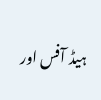ہیڈ آفس اور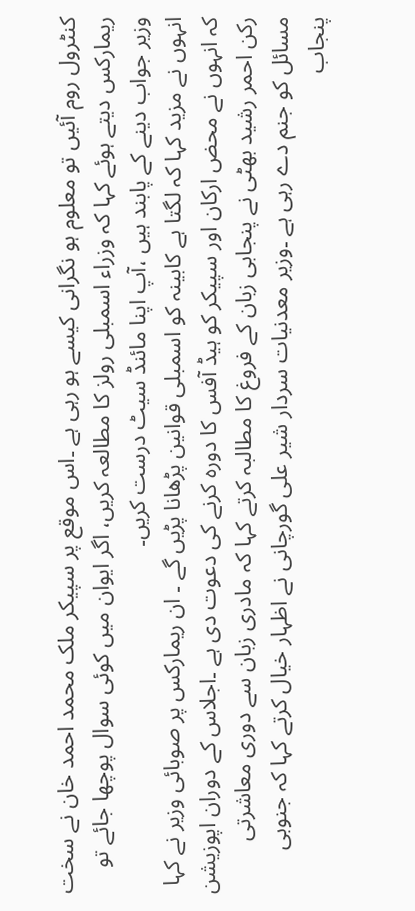کنٹرول روم آئیں تو معلوم ہو نگرانی کیسے ہو رہی ہے ۔اس موقع پر سپیکر ملک محمد احمد خان نے سخت ریمارکس دیتے ہوئے کہا کہ وزراء اسمبلی رولز کا مطالعہ کریں، اگر ایوان میں کوئی سوال پوچھا جائے تو وزیر جواب دینے کے پابند ہیں ،آپ اپنا مائنڈ سیٹ درست کریں۔
انہوں نے مزید کہا کہ لگتا ہے کابینہ کو اسمبلی قوانین پڑھانا پڑیں گے ۔ ان ریمارکس پر صوبائی وزیر نے کہا کہ انہوں نے محض ارکان اور سپیکر کو ہیڈ آفس کا دورہ کرنے کی دعوت دی ہے ۔اجلاس کے دوران اپوزیشن رکن احمر رشید بھٹی نے پنجابی زبان کے فروغ کا مطالبہ کرتے کہا کہ مادری زبان سے دوری معاشرتی مسائل کو جنم دے رہی ہے ۔وزیر معدنیات سردار شیر علی گورچانی نے اظہار خیال کرتے کہا کہ جنوبی پنجاب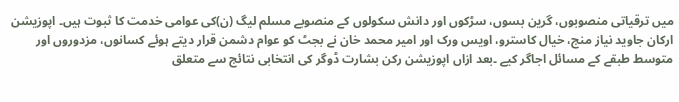میں ترقیاتی منصوبوں، گرین بسوں، سڑکوں اور دانش سکولوں کے منصوبے مسلم لیگ (ن)کی عوامی خدمت کا ثبوت ہیں۔ اپوزیشن ارکان جاوید نیاز منج، خیال کاسترو، اویس ورک اور امیر محمد خان نے بجٹ کو عوام دشمن قرار دیتے ہوئے کسانوں، مزدوروں اور متوسط طبقے کے مسائل اجاگر کیے ۔بعد ازاں اپوزیشن رکن بشارت ڈوگر کی انتخابی نتائج سے متعلق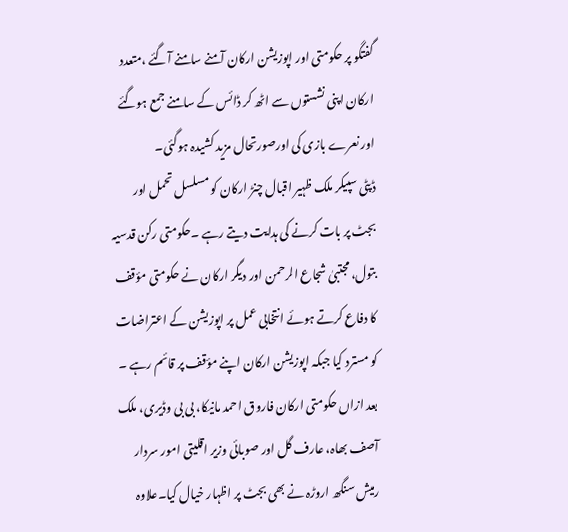گفتگو پر حکومتی اور اپوزیشن ارکان آمنے سامنے آگئے ،متعدد ارکان اپنی نشستوں سے اٹھ کر ڈائس کے سامنے جمع ہوگئے اور نعرے بازی کی اورصورتحال مزید کشیدہ ہوگئی۔
ڈپٹی سپیکر ملک ظہیر اقبال چنڑ ارکان کو مسلسل تحمل اور بجٹ پر بات کرنے کی ہدایت دیتے رہے ۔حکومتی رکن قدسیہ بتول، مجتبیٰ شجاع الرحمن اور دیگر ارکان نے حکومتی مؤقف کا دفاع کرتے ہوئے انتخابی عمل پر اپوزیشن کے اعتراضات کو مسترد کیا جبکہ اپوزیشن ارکان اپنے مؤقف پر قائم رہے ۔ بعد ازاں حکومتی ارکان فاروق احمد مانیکا، بی بی وڈیری، ملک آصف بھاہ، عارف گل اور صوبائی وزیر اقلیتی امور سردار رمیش سنگھ اروڑہ نے بھی بجٹ پر اظہار خیال کیا۔علاوہ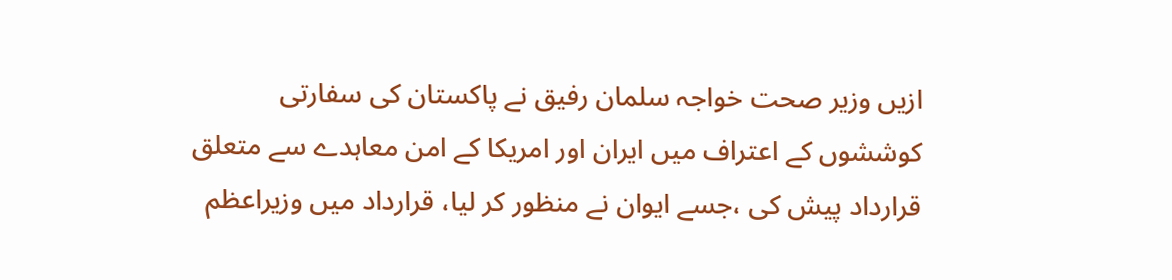ازیں وزیر صحت خواجہ سلمان رفیق نے پاکستان کی سفارتی کوششوں کے اعتراف میں ایران اور امریکا کے امن معاہدے سے متعلق قرارداد پیش کی ،جسے ایوان نے منظور کر لیا، قرارداد میں وزیراعظم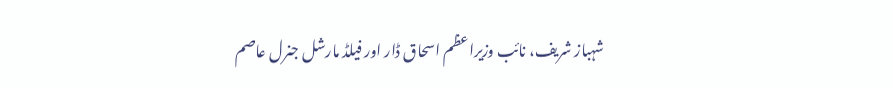شہباز شریف، نائب وزیراعظم اسحاق ڈار اور فیلڈ مارشل جنرل عاصم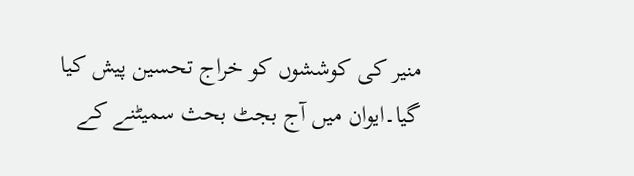منیر کی کوششوں کو خراج تحسین پیش کیا گیا۔ایوان میں آج بجٹ بحث سمیٹنے کے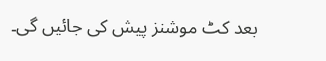بعد کٹ موشنز پیش کی جائیں گی۔